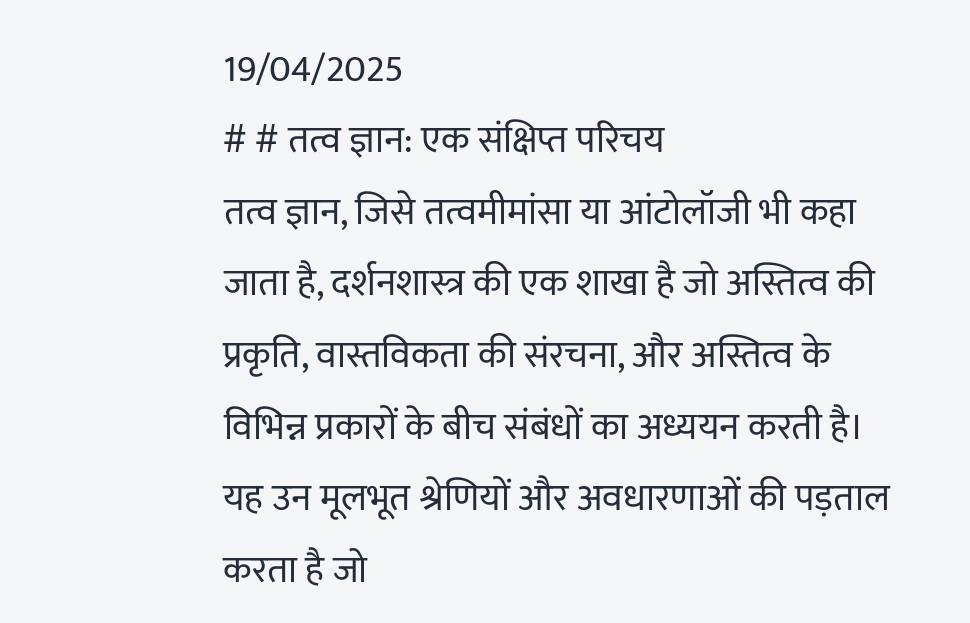19/04/2025
# # तत्व ज्ञान: एक संक्षिप्त परिचय
तत्व ज्ञान, जिसे तत्वमीमांसा या आंटोलॉजी भी कहा जाता है, दर्शनशास्त्र की एक शाखा है जो अस्तित्व की प्रकृति, वास्तविकता की संरचना, और अस्तित्व के विभिन्न प्रकारों के बीच संबंधों का अध्ययन करती है। यह उन मूलभूत श्रेणियों और अवधारणाओं की पड़ताल करता है जो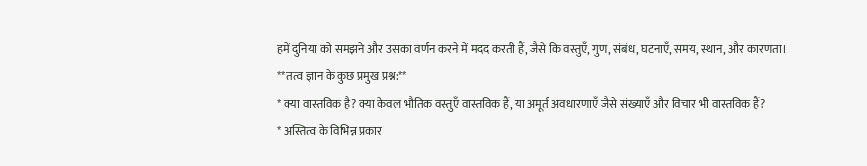हमें दुनिया को समझने और उसका वर्णन करने में मदद करती हैं, जैसे कि वस्तुएँ, गुण, संबंध, घटनाएँ, समय, स्थान, और कारणता।
**तत्व ज्ञान के कुछ प्रमुख प्रश्न:**
* क्या वास्तविक है? क्या केवल भौतिक वस्तुएँ वास्तविक हैं, या अमूर्त अवधारणाएँ जैसे संख्याएँ और विचार भी वास्तविक हैं?
* अस्तित्व के विभिन्न प्रकार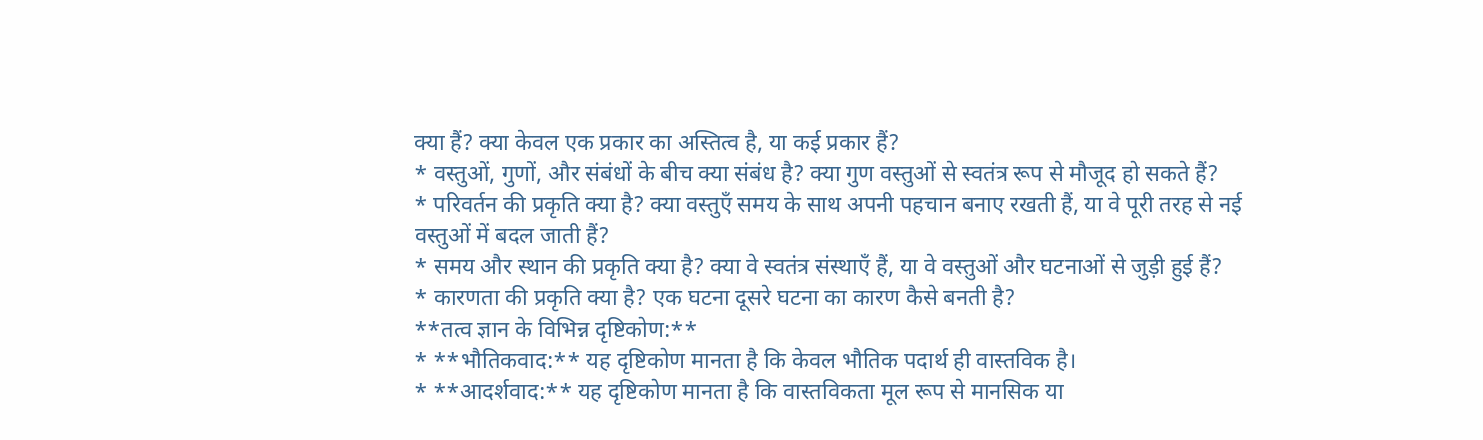क्या हैं? क्या केवल एक प्रकार का अस्तित्व है, या कई प्रकार हैं?
* वस्तुओं, गुणों, और संबंधों के बीच क्या संबंध है? क्या गुण वस्तुओं से स्वतंत्र रूप से मौजूद हो सकते हैं?
* परिवर्तन की प्रकृति क्या है? क्या वस्तुएँ समय के साथ अपनी पहचान बनाए रखती हैं, या वे पूरी तरह से नई वस्तुओं में बदल जाती हैं?
* समय और स्थान की प्रकृति क्या है? क्या वे स्वतंत्र संस्थाएँ हैं, या वे वस्तुओं और घटनाओं से जुड़ी हुई हैं?
* कारणता की प्रकृति क्या है? एक घटना दूसरे घटना का कारण कैसे बनती है?
**तत्व ज्ञान के विभिन्न दृष्टिकोण:**
* **भौतिकवाद:** यह दृष्टिकोण मानता है कि केवल भौतिक पदार्थ ही वास्तविक है।
* **आदर्शवाद:** यह दृष्टिकोण मानता है कि वास्तविकता मूल रूप से मानसिक या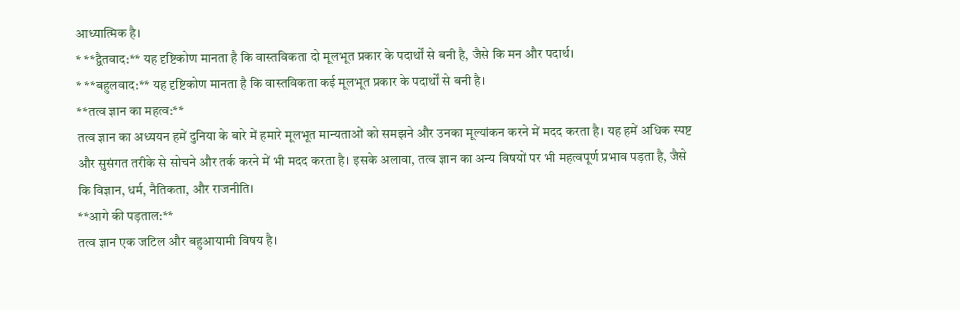आध्यात्मिक है।
* **द्वैतवाद:** यह दृष्टिकोण मानता है कि वास्तविकता दो मूलभूत प्रकार के पदार्थों से बनी है, जैसे कि मन और पदार्थ।
* **बहुलवाद:** यह दृष्टिकोण मानता है कि वास्तविकता कई मूलभूत प्रकार के पदार्थों से बनी है।
**तत्व ज्ञान का महत्व:**
तत्व ज्ञान का अध्ययन हमें दुनिया के बारे में हमारे मूलभूत मान्यताओं को समझने और उनका मूल्यांकन करने में मदद करता है। यह हमें अधिक स्पष्ट और सुसंगत तरीके से सोचने और तर्क करने में भी मदद करता है। इसके अलावा, तत्व ज्ञान का अन्य विषयों पर भी महत्वपूर्ण प्रभाव पड़ता है, जैसे कि विज्ञान, धर्म, नैतिकता, और राजनीति।
**आगे की पड़ताल:**
तत्व ज्ञान एक जटिल और बहुआयामी विषय है।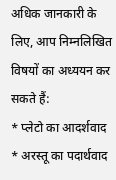अधिक जानकारी के लिए, आप निम्नलिखित विषयों का अध्ययन कर सकते हैं:
* प्लेटो का आदर्शवाद
* अरस्तू का पदार्थवाद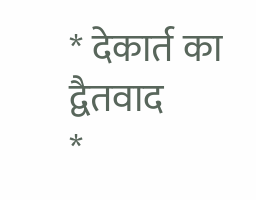* देकार्त का द्वैतवाद
*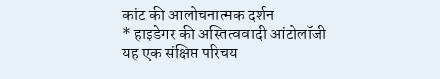कांट की आलोचनात्मक दर्शन
* हाइडेगर की अस्तित्ववादी आंटोलॉजी
यह एक संक्षिप्त परिचय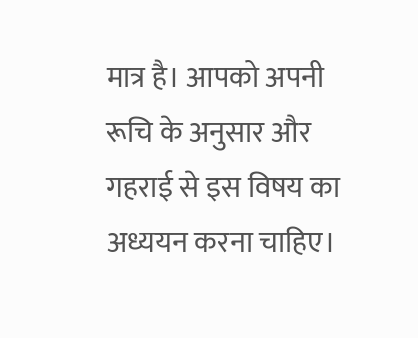मात्र है। आपको अपनी रूचि के अनुसार और गहराई से इस विषय का अध्ययन करना चाहिए।